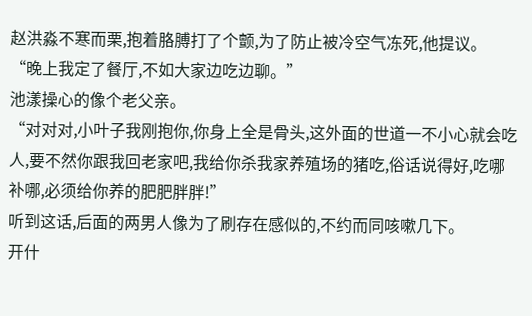赵洪淼不寒而栗,抱着胳膊打了个颤,为了防止被冷空气冻死,他提议。
“晚上我定了餐厅,不如大家边吃边聊。”
池漾操心的像个老父亲。
“对对对,小叶子我刚抱你,你身上全是骨头,这外面的世道一不小心就会吃人,要不然你跟我回老家吧,我给你杀我家养殖场的猪吃,俗话说得好,吃哪补哪,必须给你养的肥肥胖胖!”
听到这话,后面的两男人像为了刷存在感似的,不约而同咳嗽几下。
开什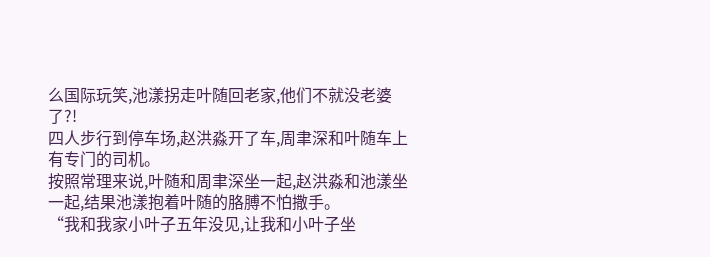么国际玩笑,池漾拐走叶随回老家,他们不就没老婆了?!
四人步行到停车场,赵洪淼开了车,周聿深和叶随车上有专门的司机。
按照常理来说,叶随和周聿深坐一起,赵洪淼和池漾坐一起,结果池漾抱着叶随的胳膊不怕撒手。
“我和我家小叶子五年没见,让我和小叶子坐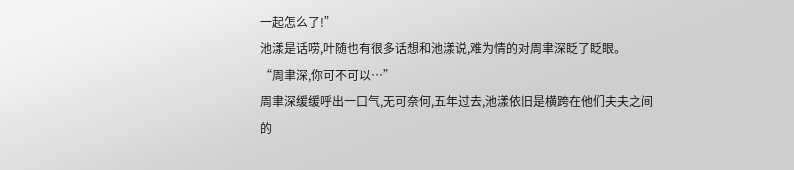一起怎么了!”
池漾是话唠,叶随也有很多话想和池漾说,难为情的对周聿深眨了眨眼。
“周聿深,你可不可以…”
周聿深缓缓呼出一口气,无可奈何,五年过去,池漾依旧是横跨在他们夫夫之间的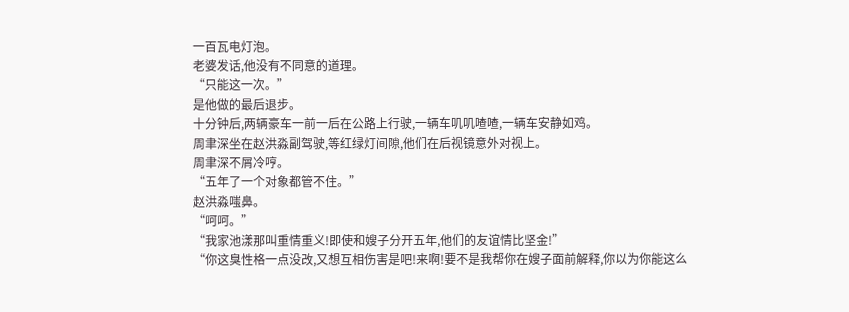一百瓦电灯泡。
老婆发话,他没有不同意的道理。
“只能这一次。”
是他做的最后退步。
十分钟后,两辆豪车一前一后在公路上行驶,一辆车叽叽喳喳,一辆车安静如鸡。
周聿深坐在赵洪淼副驾驶,等红绿灯间隙,他们在后视镜意外对视上。
周聿深不屑冷哼。
“五年了一个对象都管不住。”
赵洪淼嗤鼻。
“呵呵。”
“我家池漾那叫重情重义!即使和嫂子分开五年,他们的友谊情比坚金!”
“你这臭性格一点没改,又想互相伤害是吧!来啊!要不是我帮你在嫂子面前解释,你以为你能这么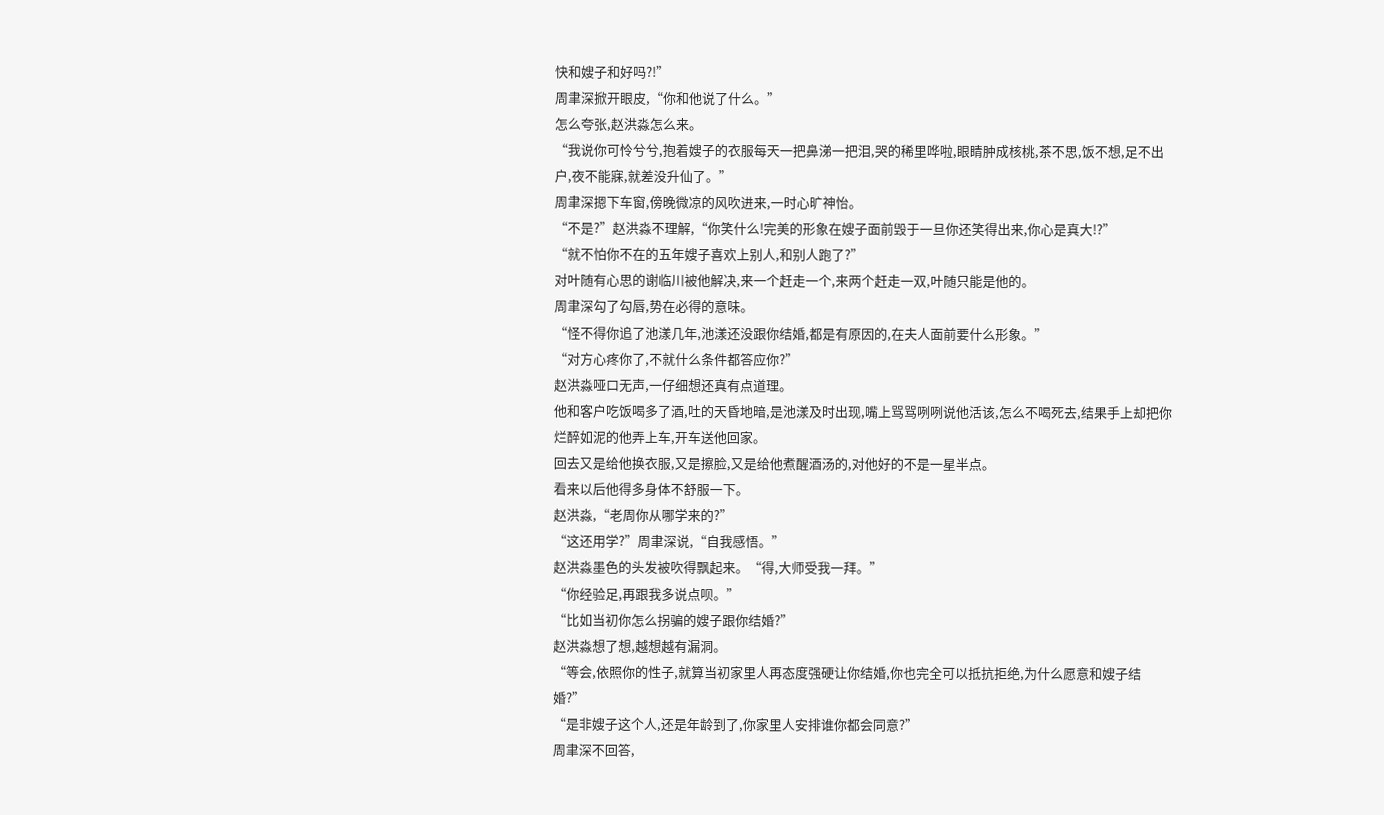快和嫂子和好吗?!”
周聿深掀开眼皮,“你和他说了什么。”
怎么夸张,赵洪淼怎么来。
“我说你可怜兮兮,抱着嫂子的衣服每天一把鼻涕一把泪,哭的稀里哗啦,眼睛肿成核桃,茶不思,饭不想,足不出户,夜不能寐,就差没升仙了。”
周聿深摁下车窗,傍晚微凉的风吹进来,一时心旷神怡。
“不是?”赵洪淼不理解,“你笑什么!完美的形象在嫂子面前毁于一旦你还笑得出来,你心是真大!?”
“就不怕你不在的五年嫂子喜欢上别人,和别人跑了?”
对叶随有心思的谢临川被他解决,来一个赶走一个,来两个赶走一双,叶随只能是他的。
周聿深勾了勾唇,势在必得的意味。
“怪不得你追了池漾几年,池漾还没跟你结婚,都是有原因的,在夫人面前要什么形象。”
“对方心疼你了,不就什么条件都答应你?”
赵洪淼哑口无声,一仔细想还真有点道理。
他和客户吃饭喝多了酒,吐的天昏地暗,是池漾及时出现,嘴上骂骂咧咧说他活该,怎么不喝死去,结果手上却把你烂醉如泥的他弄上车,开车送他回家。
回去又是给他换衣服,又是擦脸,又是给他煮醒酒汤的,对他好的不是一星半点。
看来以后他得多身体不舒服一下。
赵洪淼,“老周你从哪学来的?”
“这还用学?”周聿深说,“自我感悟。”
赵洪淼墨色的头发被吹得飘起来。“得,大师受我一拜。”
“你经验足,再跟我多说点呗。”
“比如当初你怎么拐骗的嫂子跟你结婚?”
赵洪淼想了想,越想越有漏洞。
“等会,依照你的性子,就算当初家里人再态度强硬让你结婚,你也完全可以抵抗拒绝,为什么愿意和嫂子结婚?”
“是非嫂子这个人,还是年龄到了,你家里人安排谁你都会同意?”
周聿深不回答,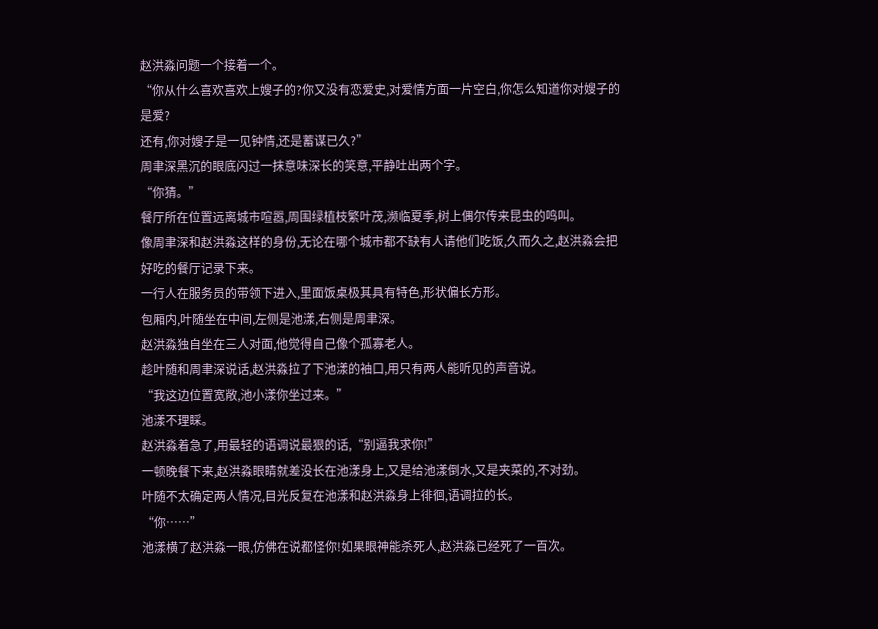赵洪淼问题一个接着一个。
“你从什么喜欢喜欢上嫂子的?你又没有恋爱史,对爱情方面一片空白,你怎么知道你对嫂子的是爱?
还有,你对嫂子是一见钟情,还是蓄谋已久?”
周聿深黑沉的眼底闪过一抹意味深长的笑意,平静吐出两个字。
“你猜。”
餐厅所在位置远离城市喧嚣,周围绿植枝繁叶茂,濒临夏季,树上偶尔传来昆虫的鸣叫。
像周聿深和赵洪淼这样的身份,无论在哪个城市都不缺有人请他们吃饭,久而久之,赵洪淼会把好吃的餐厅记录下来。
一行人在服务员的带领下进入,里面饭桌极其具有特色,形状偏长方形。
包厢内,叶随坐在中间,左侧是池漾,右侧是周聿深。
赵洪淼独自坐在三人对面,他觉得自己像个孤寡老人。
趁叶随和周聿深说话,赵洪淼拉了下池漾的袖口,用只有两人能听见的声音说。
“我这边位置宽敞,池小漾你坐过来。”
池漾不理睬。
赵洪淼着急了,用最轻的语调说最狠的话,“别逼我求你!”
一顿晚餐下来,赵洪淼眼睛就差没长在池漾身上,又是给池漾倒水,又是夹菜的,不对劲。
叶随不太确定两人情况,目光反复在池漾和赵洪淼身上徘徊,语调拉的长。
“你……”
池漾横了赵洪淼一眼,仿佛在说都怪你!如果眼神能杀死人,赵洪淼已经死了一百次。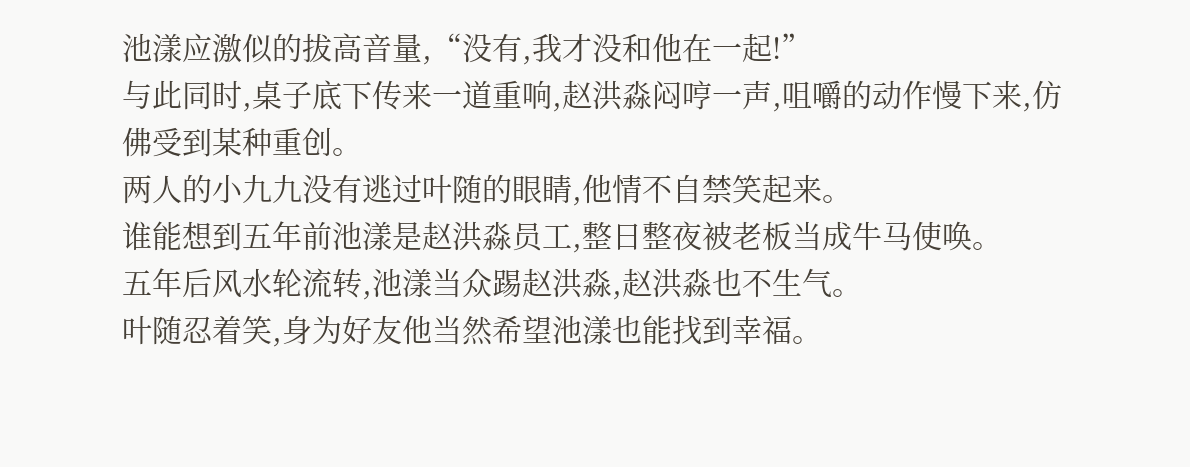池漾应激似的拔高音量,“没有,我才没和他在一起!”
与此同时,桌子底下传来一道重响,赵洪淼闷哼一声,咀嚼的动作慢下来,仿佛受到某种重创。
两人的小九九没有逃过叶随的眼睛,他情不自禁笑起来。
谁能想到五年前池漾是赵洪淼员工,整日整夜被老板当成牛马使唤。
五年后风水轮流转,池漾当众踢赵洪淼,赵洪淼也不生气。
叶随忍着笑,身为好友他当然希望池漾也能找到幸福。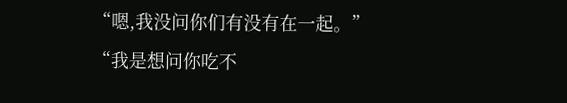“嗯,我没问你们有没有在一起。”
“我是想问你吃不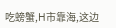吃螃蟹,H市靠海,这边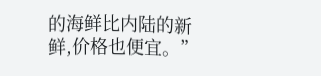的海鲜比内陆的新鲜,价格也便宜。”